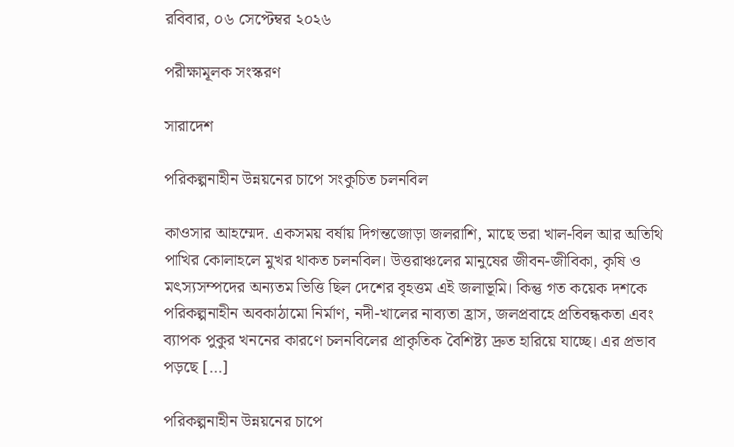রবিবার, ০৬ সেপ্টেম্বর ২০২৬

পরীক্ষামূলক সংস্করণ

সারাদেশ

পরিকল্পনাহীন উন্নয়নের চাপে সংকুচিত চলনবিল

কাওসার আহম্মেদ. একসময় বর্ষায় দিগন্তজোড়া জলরাশি, মাছে ভরা খাল-বিল আর অতিথি পাখির কোলাহলে মুখর থাকত চলনবিল। উত্তরাঞ্চলের মানুষের জীবন-জীবিকা, কৃষি ও মৎস্যসম্পদের অন্যতম ভিত্তি ছিল দেশের বৃহত্তম এই জলাভূমি। কিন্তু গত কয়েক দশকে পরিকল্পনাহীন অবকাঠামো নির্মাণ, নদী-খালের নাব্যতা হ্রাস, জলপ্রবাহে প্রতিবন্ধকতা এবং ব্যাপক পুকুর খননের কারণে চলনবিলের প্রাকৃতিক বৈশিষ্ট্য দ্রুত হারিয়ে যাচ্ছে। এর প্রভাব পড়ছে […]

পরিকল্পনাহীন উন্নয়নের চাপে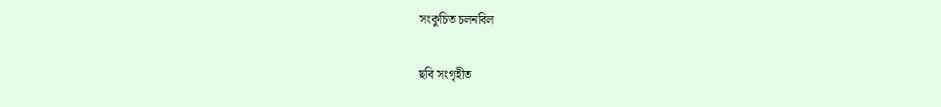সংকুচিত চলনবিল

ছবি সংগৃহীত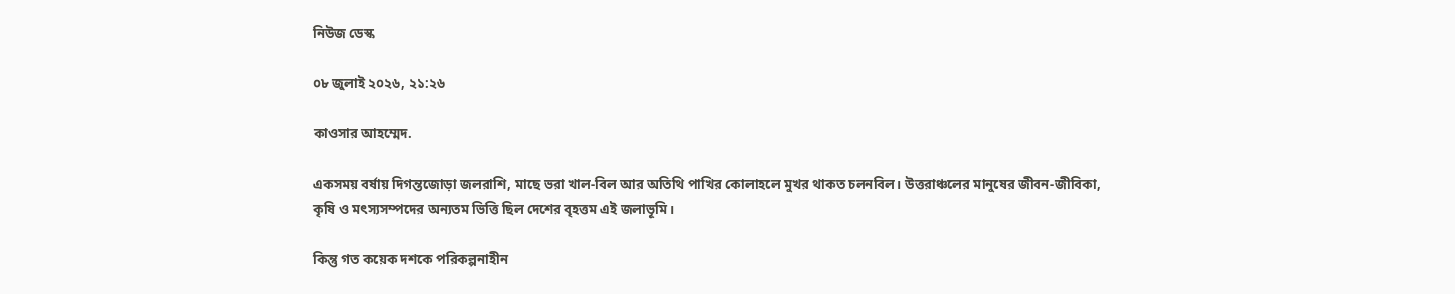নিউজ ডেস্ক

০৮ জুলাই ২০২৬, ২১:২৬

কাওসার আহম্মেদ.

একসময় বর্ষায় দিগন্তজোড়া জলরাশি, মাছে ভরা খাল-বিল আর অতিথি পাখির কোলাহলে মুখর থাকত চলনবিল। উত্তরাঞ্চলের মানুষের জীবন-জীবিকা, কৃষি ও মৎস্যসম্পদের অন্যতম ভিত্তি ছিল দেশের বৃহত্তম এই জলাভূমি।

কিন্তু গত কয়েক দশকে পরিকল্পনাহীন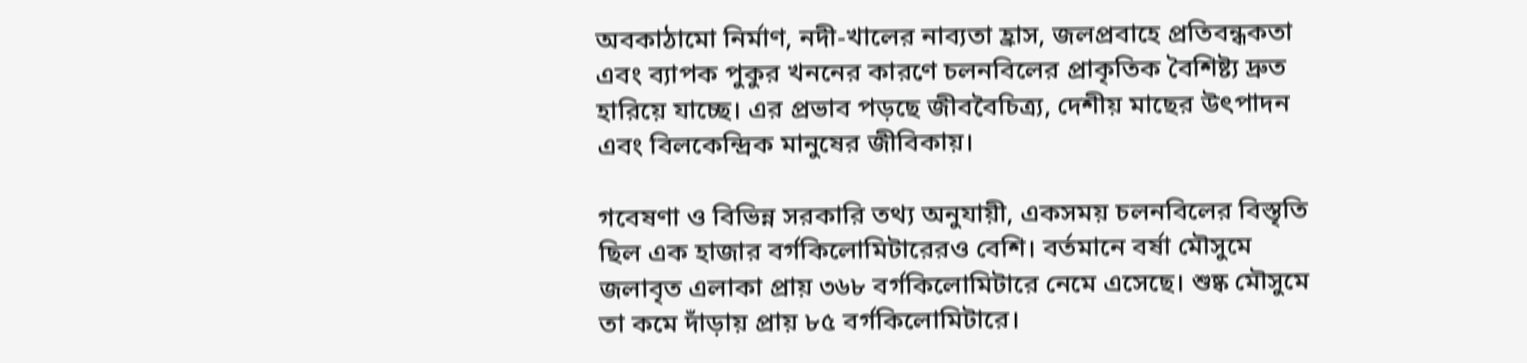অবকাঠামো নির্মাণ, নদী-খালের নাব্যতা হ্রাস, জলপ্রবাহে প্রতিবন্ধকতা এবং ব্যাপক পুকুর খননের কারণে চলনবিলের প্রাকৃতিক বৈশিষ্ট্য দ্রুত হারিয়ে যাচ্ছে। এর প্রভাব পড়ছে জীববৈচিত্র্য, দেশীয় মাছের উৎপাদন এবং বিলকেন্দ্রিক মানুষের জীবিকায়।

গবেষণা ও বিভিন্ন সরকারি তথ্য অনুযায়ী, একসময় চলনবিলের বিস্তৃতি ছিল এক হাজার বর্গকিলোমিটারেরও বেশি। বর্তমানে বর্ষা মৌসুমে জলাবৃত এলাকা প্রায় ৩৬৮ বর্গকিলোমিটারে নেমে এসেছে। শুষ্ক মৌসুমে তা কমে দাঁড়ায় প্রায় ৮৫ বর্গকিলোমিটারে।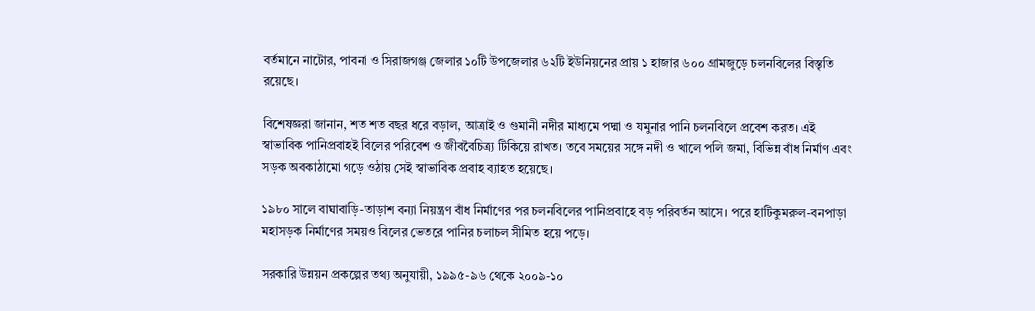বর্তমানে নাটোর, পাবনা ও সিরাজগঞ্জ জেলার ১০টি উপজেলার ৬২টি ইউনিয়নের প্রায় ১ হাজার ৬০০ গ্রামজুড়ে চলনবিলের বিস্তৃতি রয়েছে।

বিশেষজ্ঞরা জানান, শত শত বছর ধরে বড়াল, আত্রাই ও গুমানী নদীর মাধ্যমে পদ্মা ও যমুনার পানি চলনবিলে প্রবেশ করত। এই স্বাভাবিক পানিপ্রবাহই বিলের পরিবেশ ও জীববৈচিত্র্য টিকিয়ে রাখত। তবে সময়ের সঙ্গে নদী ও খালে পলি জমা, বিভিন্ন বাঁধ নির্মাণ এবং সড়ক অবকাঠামো গড়ে ওঠায় সেই স্বাভাবিক প্রবাহ ব্যাহত হয়েছে।

১৯৮০ সালে বাঘাবাড়ি-তাড়াশ বন্যা নিয়ন্ত্রণ বাঁধ নির্মাণের পর চলনবিলের পানিপ্রবাহে বড় পরিবর্তন আসে। পরে হাটিকুমরুল-বনপাড়া মহাসড়ক নির্মাণের সময়ও বিলের ভেতরে পানির চলাচল সীমিত হয়ে পড়ে।

সরকারি উন্নয়ন প্রকল্পের তথ্য অনুযায়ী, ১৯৯৫-৯৬ থেকে ২০০৯-১০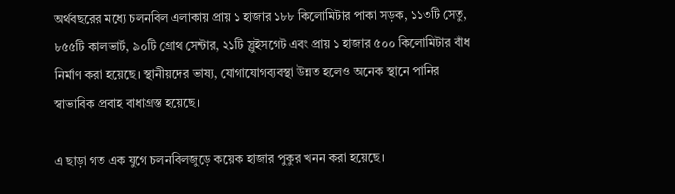অর্থবছরের মধ্যে চলনবিল এলাকায় প্রায় ১ হাজার ১৮৮ কিলোমিটার পাকা সড়ক, ১১৩টি সেতু, ৮৫৫টি কালভার্ট, ৯০টি গ্রোথ সেন্টার, ২১টি স্লুইসগেট এবং প্রায় ১ হাজার ৫০০ কিলোমিটার বাঁধ নির্মাণ করা হয়েছে। স্থানীয়দের ভাষ্য, যোগাযোগব্যবস্থা উন্নত হলেও অনেক স্থানে পানির স্বাভাবিক প্রবাহ বাধাগ্রস্ত হয়েছে।

এ ছাড়া গত এক যুগে চলনবিলজুড়ে কয়েক হাজার পুকুর খনন করা হয়েছে।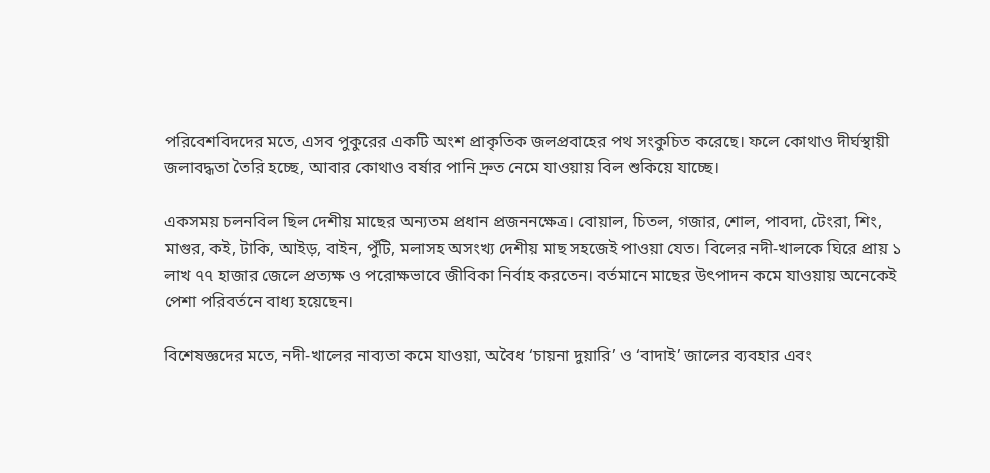পরিবেশবিদদের মতে, এসব পুকুরের একটি অংশ প্রাকৃতিক জলপ্রবাহের পথ সংকুচিত করেছে। ফলে কোথাও দীর্ঘস্থায়ী জলাবদ্ধতা তৈরি হচ্ছে, আবার কোথাও বর্ষার পানি দ্রুত নেমে যাওয়ায় বিল শুকিয়ে যাচ্ছে।

একসময় চলনবিল ছিল দেশীয় মাছের অন্যতম প্রধান প্রজননক্ষেত্র। বোয়াল, চিতল, গজার, শোল, পাবদা, টেংরা, শিং, মাগুর, কই, টাকি, আইড়, বাইন, পুঁটি, মলাসহ অসংখ্য দেশীয় মাছ সহজেই পাওয়া যেত। বিলের নদী-খালকে ঘিরে প্রায় ১ লাখ ৭৭ হাজার জেলে প্রত্যক্ষ ও পরোক্ষভাবে জীবিকা নির্বাহ করতেন। বর্তমানে মাছের উৎপাদন কমে যাওয়ায় অনেকেই পেশা পরিবর্তনে বাধ্য হয়েছেন।

বিশেষজ্ঞদের মতে, নদী-খালের নাব্যতা কমে যাওয়া, অবৈধ ‘চায়না দুয়ারি’ ও ‘বাদাই’ জালের ব্যবহার এবং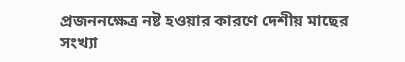প্রজননক্ষেত্র নষ্ট হওয়ার কারণে দেশীয় মাছের সংখ্যা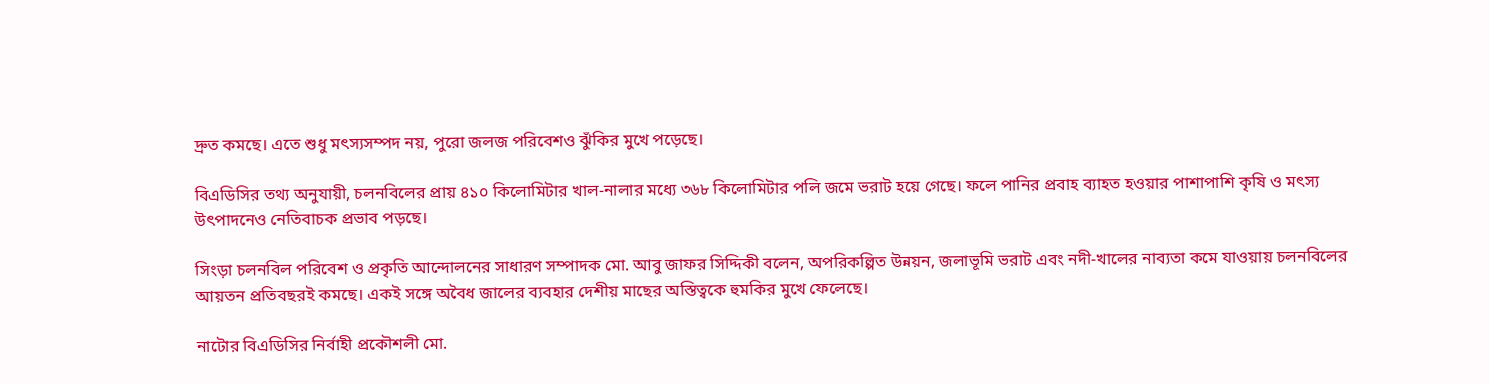দ্রুত কমছে। এতে শুধু মৎস্যসম্পদ নয়, পুরো জলজ পরিবেশও ঝুঁকির মুখে পড়েছে।

বিএডিসির তথ্য অনুযায়ী, চলনবিলের প্রায় ৪১০ কিলোমিটার খাল-নালার মধ্যে ৩৬৮ কিলোমিটার পলি জমে ভরাট হয়ে গেছে। ফলে পানির প্রবাহ ব্যাহত হওয়ার পাশাপাশি কৃষি ও মৎস্য উৎপাদনেও নেতিবাচক প্রভাব পড়ছে।

সিংড়া চলনবিল পরিবেশ ও প্রকৃতি আন্দোলনের সাধারণ সম্পাদক মো. আবু জাফর সিদ্দিকী বলেন, অপরিকল্পিত উন্নয়ন, জলাভূমি ভরাট এবং নদী-খালের নাব্যতা কমে যাওয়ায় চলনবিলের আয়তন প্রতিবছরই কমছে। একই সঙ্গে অবৈধ জালের ব্যবহার দেশীয় মাছের অস্তিত্বকে হুমকির মুখে ফেলেছে।

নাটোর বিএডিসির নির্বাহী প্রকৌশলী মো.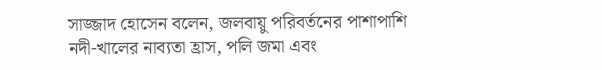সাজ্জাদ হোসেন বলেন, জলবায়ু পরিবর্তনের পাশাপাশি নদী-খালের নাব্যতা হ্রাস, পলি জমা এবং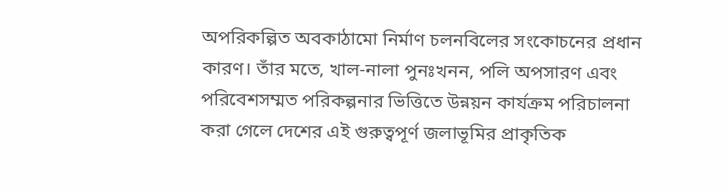অপরিকল্পিত অবকাঠামো নির্মাণ চলনবিলের সংকোচনের প্রধান কারণ। তাঁর মতে, খাল-নালা পুনঃখনন, পলি অপসারণ এবং পরিবেশসম্মত পরিকল্পনার ভিত্তিতে উন্নয়ন কার্যক্রম পরিচালনা করা গেলে দেশের এই গুরুত্বপূর্ণ জলাভূমির প্রাকৃতিক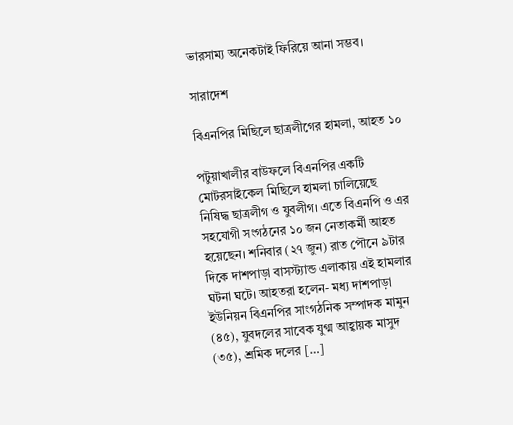ভারসাম্য অনেকটাই ফিরিয়ে আনা সম্ভব।

সারাদেশ

বিএনপির মিছিলে ছাত্রলীগের হামলা, আহত ১০

পটুয়াখালীর বাউফলে বিএনপির একটি মোটরসাইকেল মিছিলে হামলা চালিয়েছে নিষিদ্ধ ছাত্রলীগ ও যুবলীগ। এতে বিএনপি ও এর সহযোগী সংগঠনের ১০ জন নেতাকর্মী আহত হয়েছেন। শনিবার (২৭ জুন) রাত পৌনে ৯টার দিকে দাশপাড়া বাসস্ট্যান্ড এলাকায় এই হামলার ঘটনা ঘটে। আহতরা হলেন- মধ্য দাশপাড়া ইউনিয়ন বিএনপির সাংগঠনিক সম্পাদক মামুন (৪৫), যুবদলের সাবেক যুগ্ম আহ্বায়ক মাসুদ (৩৫), শ্রমিক দলের […]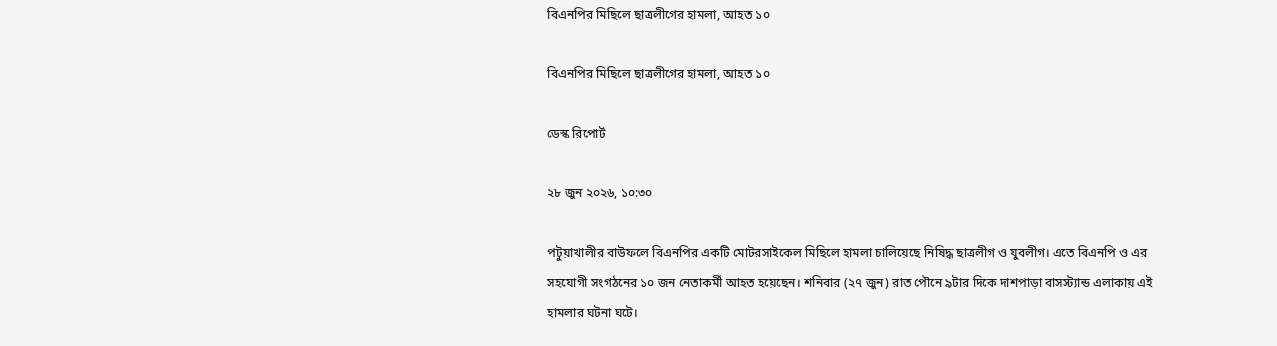বিএনপির মিছিলে ছাত্রলীগের হামলা, আহত ১০

বিএনপির মিছিলে ছাত্রলীগের হামলা, আহত ১০

ডেস্ক রিপোর্ট

২৮ জুন ২০২৬, ১০:৩০

পটুয়াখালীর বাউফলে বিএনপির একটি মোটরসাইকেল মিছিলে হামলা চালিয়েছে নিষিদ্ধ ছাত্রলীগ ও যুবলীগ। এতে বিএনপি ও এর সহযোগী সংগঠনের ১০ জন নেতাকর্মী আহত হয়েছেন। শনিবার (২৭ জুন) রাত পৌনে ৯টার দিকে দাশপাড়া বাসস্ট্যান্ড এলাকায় এই হামলার ঘটনা ঘটে।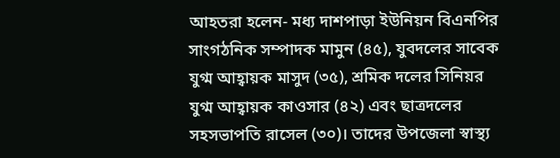আহতরা হলেন- মধ্য দাশপাড়া ইউনিয়ন বিএনপির সাংগঠনিক সম্পাদক মামুন (৪৫), যুবদলের সাবেক যুগ্ম আহ্বায়ক মাসুদ (৩৫), শ্রমিক দলের সিনিয়র যুগ্ম আহ্বায়ক কাওসার (৪২) এবং ছাত্রদলের সহসভাপতি রাসেল (৩০)। তাদের উপজেলা স্বাস্থ্য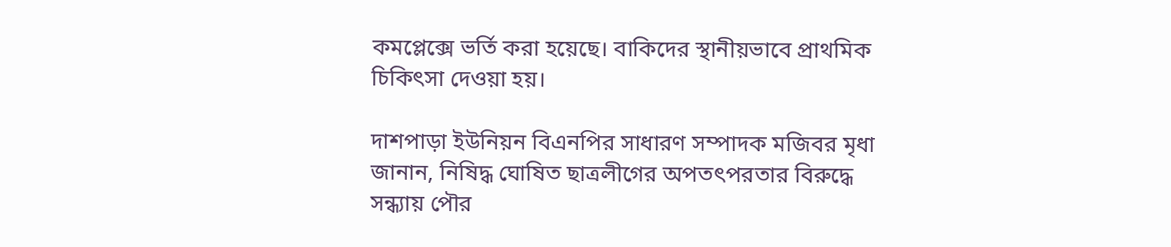কমপ্লেক্সে ভর্তি করা হয়েছে। বাকিদের স্থানীয়ভাবে প্রাথমিক চিকিৎসা দেওয়া হয়।

দাশপাড়া ইউনিয়ন বিএনপির সাধারণ সম্পাদক মজিবর মৃধা জানান, নিষিদ্ধ ঘোষিত ছাত্রলীগের অপতৎপরতার বিরুদ্ধে সন্ধ্যায় পৌর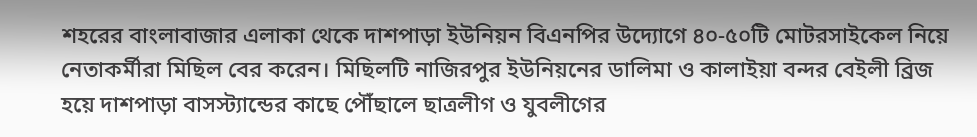শহরের বাংলাবাজার এলাকা থেকে দাশপাড়া ইউনিয়ন বিএনপির উদ্যোগে ৪০-৫০টি মোটরসাইকেল নিয়ে নেতাকর্মীরা মিছিল বের করেন। মিছিলটি নাজিরপুর ইউনিয়নের ডালিমা ও কালাইয়া বন্দর বেইলী ব্রিজ হয়ে দাশপাড়া বাসস্ট্যান্ডের কাছে পৌঁছালে ছাত্রলীগ ও যুবলীগের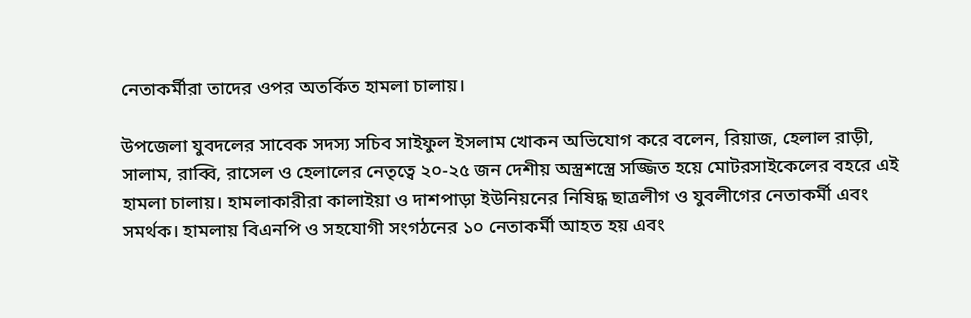নেতাকর্মীরা তাদের ওপর অতর্কিত হামলা চালায়।

উপজেলা যুবদলের সাবেক সদস্য সচিব সাইফুল ইসলাম খোকন অভিযোগ করে বলেন, রিয়াজ, হেলাল রাড়ী, সালাম, রাব্বি, রাসেল ও হেলালের নেতৃত্বে ২০-২৫ জন দেশীয় অস্ত্রশস্ত্রে সজ্জিত হয়ে মোটরসাইকেলের বহরে এই হামলা চালায়। হামলাকারীরা কালাইয়া ও দাশপাড়া ইউনিয়নের নিষিদ্ধ ছাত্রলীগ ও যুবলীগের নেতাকর্মী এবং সমর্থক। হামলায় বিএনপি ও সহযোগী সংগঠনের ১০ নেতাকর্মী আহত হয় এবং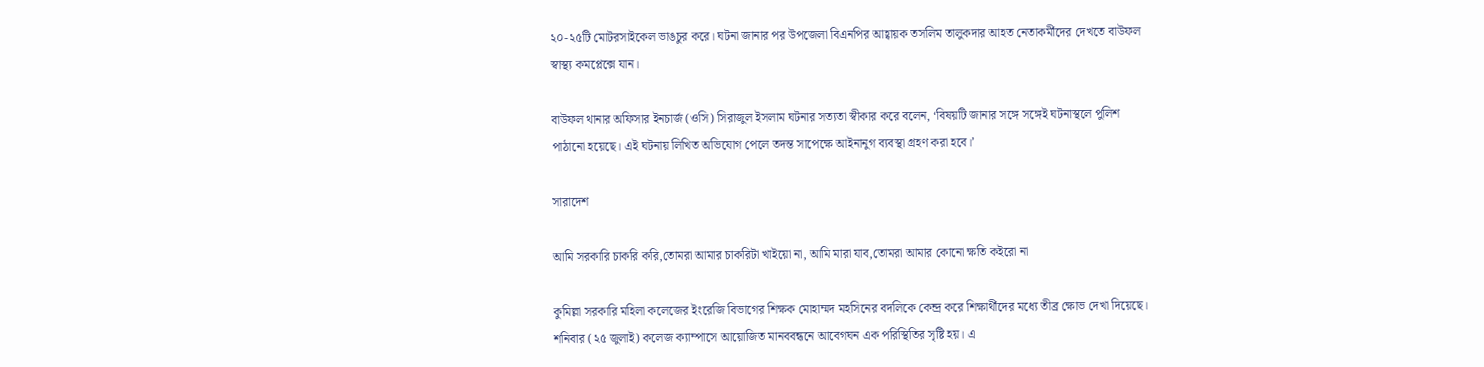২০-২৫টি মোটরসাইকেল ভাঙচুর করে। ঘটনা জানার পর উপজেলা বিএনপির আহ্বায়ক তসলিম তালুকদার আহত নেতাকর্মীদের দেখতে বাউফল স্বাস্থ্য কমপ্লেক্সে যান।

বাউফল থানার অফিসার ইনচার্জ (ওসি) সিরাজুল ইসলাম ঘটনার সত্যতা স্বীকার করে বলেন, ‘বিষয়টি জানার সঙ্গে সঙ্গেই ঘটনাস্থলে পুলিশ পাঠানো হয়েছে। এই ঘটনায় লিখিত অভিযোগ পেলে তদন্ত সাপেক্ষে আইনানুগ ব্যবস্থা গ্রহণ করা হবে।’

সারাদেশ

আমি সরকারি চাকরি করি,তোমরা আমার চাকরিটা খাইয়ো না, আমি মারা যাব,তোমরা আমার কোনো ক্ষতি কইরো না

কুমিল্লা সরকারি মহিলা কলেজের ইংরেজি বিভাগের শিক্ষক মোহাম্মদ মহসিনের বদলিকে কেন্দ্র করে শিক্ষার্থীদের মধ্যে তীব্র ক্ষোভ দেখা দিয়েছে। শনিবার (২৫ জুলাই) কলেজ ক্যাম্পাসে আয়োজিত মানববন্ধনে আবেগঘন এক পরিস্থিতির সৃষ্টি হয়। এ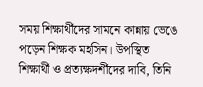সময় শিক্ষার্থীদের সামনে কান্নায় ভেঙে পড়েন শিক্ষক মহসিন। উপস্থিত শিক্ষার্থী ও প্রত্যক্ষদর্শীদের দাবি, তিনি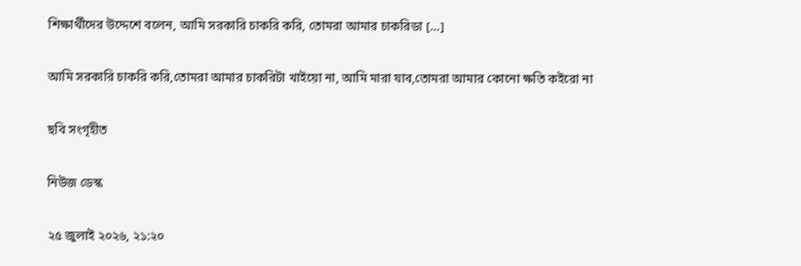শিক্ষার্থীদের উদ্দেশে বলেন, আমি সরকারি চাকরি করি, তোমরা আমার চাকরিডা […]

আমি সরকারি চাকরি করি,তোমরা আমার চাকরিটা খাইয়ো না, আমি মারা যাব,তোমরা আমার কোনো ক্ষতি কইরো না

ছবি সংগৃহীত

নিউজ ডেস্ক

২৫ জুলাই ২০২৬, ২১:২০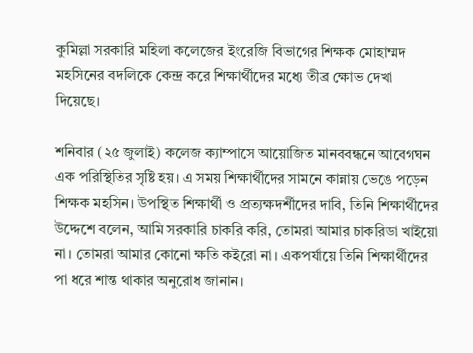কুমিল্লা সরকারি মহিলা কলেজের ইংরেজি বিভাগের শিক্ষক মোহাম্মদ মহসিনের বদলিকে কেন্দ্র করে শিক্ষার্থীদের মধ্যে তীব্র ক্ষোভ দেখা দিয়েছে।

শনিবার (২৫ জুলাই) কলেজ ক্যাম্পাসে আয়োজিত মানববন্ধনে আবেগঘন এক পরিস্থিতির সৃষ্টি হয়। এ সময় শিক্ষার্থীদের সামনে কান্নায় ভেঙে পড়েন শিক্ষক মহসিন। উপস্থিত শিক্ষার্থী ও প্রত্যক্ষদর্শীদের দাবি, তিনি শিক্ষার্থীদের উদ্দেশে বলেন, আমি সরকারি চাকরি করি, তোমরা আমার চাকরিডা খাইয়ো না। তোমরা আমার কোনো ক্ষতি কইরো না। একপর্যায়ে তিনি শিক্ষার্থীদের পা ধরে শান্ত থাকার অনুরোধ জানান।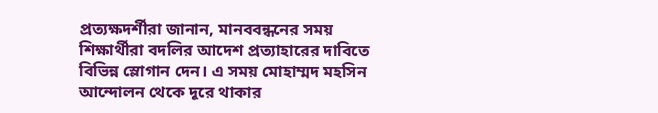প্রত্যক্ষদর্শীরা জানান, মানববন্ধনের সময় শিক্ষার্থীরা বদলির আদেশ প্রত্যাহারের দাবিতে বিভিন্ন স্লোগান দেন। এ সময় মোহাম্মদ মহসিন আন্দোলন থেকে দূরে থাকার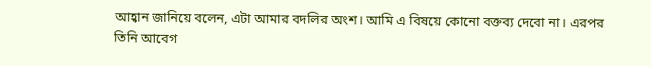আহ্বান জানিয়ে বলেন, এটা আমার বদলির অংশ। আমি এ বিষয়ে কোনো বক্তব্য দেবো না। এরপর তিনি আবেগ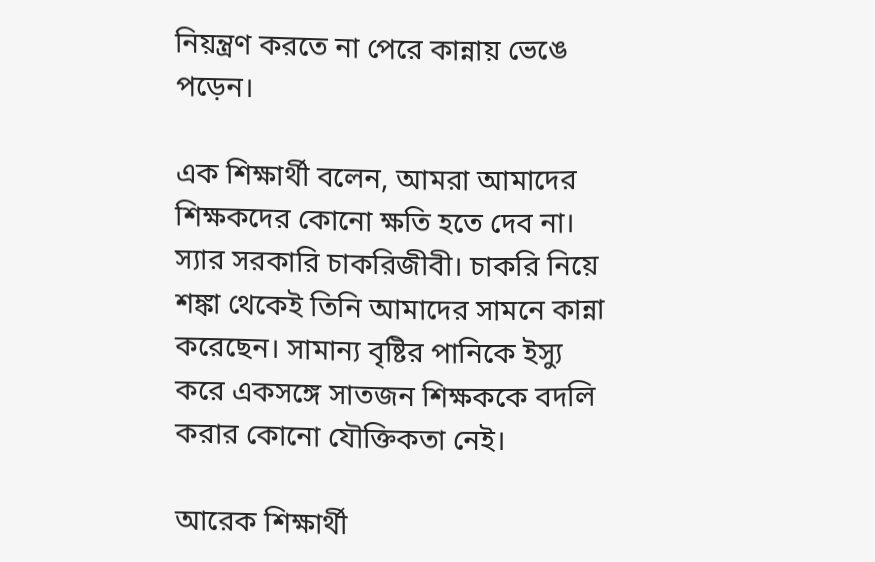নিয়ন্ত্রণ করতে না পেরে কান্নায় ভেঙে পড়েন।

এক শিক্ষার্থী বলেন, আমরা আমাদের শিক্ষকদের কোনো ক্ষতি হতে দেব না। স্যার সরকারি চাকরিজীবী। চাকরি নিয়ে শঙ্কা থেকেই তিনি আমাদের সামনে কান্না করেছেন। সামান্য বৃষ্টির পানিকে ইস্যু করে একসঙ্গে সাতজন শিক্ষককে বদলি করার কোনো যৌক্তিকতা নেই।

আরেক শিক্ষার্থী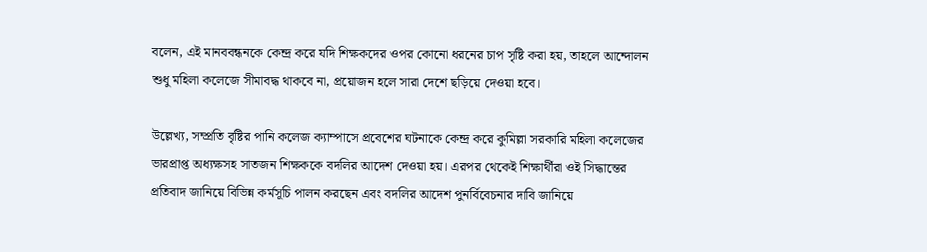বলেন, এই মানববন্ধনকে কেন্দ্র করে যদি শিক্ষকদের ওপর কোনো ধরনের চাপ সৃষ্টি করা হয়, তাহলে আন্দোলন শুধু মহিলা কলেজে সীমাবদ্ধ থাকবে না, প্রয়োজন হলে সারা দেশে ছড়িয়ে দেওয়া হবে।

উল্লেখ্য, সম্প্রতি বৃষ্টির পানি কলেজ ক্যাম্পাসে প্রবেশের ঘটনাকে কেন্দ্র করে কুমিল্লা সরকারি মহিলা কলেজের ভারপ্রাপ্ত অধ্যক্ষসহ সাতজন শিক্ষককে বদলির আদেশ দেওয়া হয়। এরপর থেকেই শিক্ষার্থীরা ওই সিদ্ধান্তের প্রতিবাদ জানিয়ে বিভিন্ন কর্মসূচি পালন করছেন এবং বদলির আদেশ পুনর্বিবেচনার দাবি জানিয়ে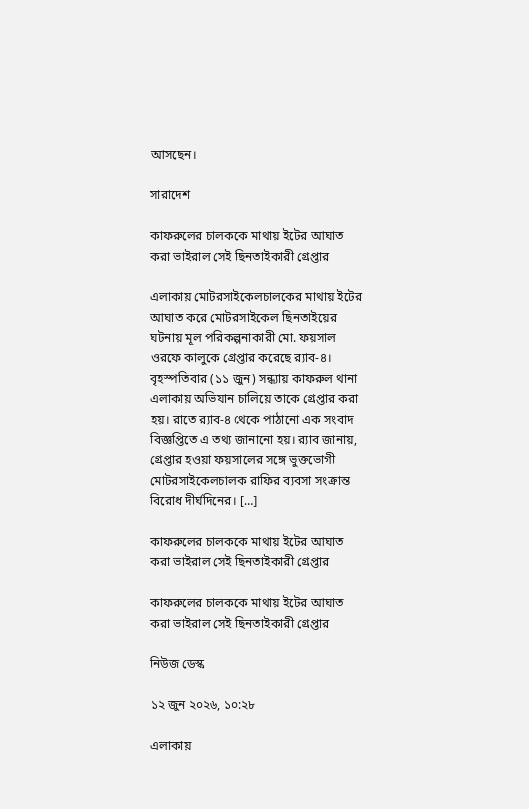আসছেন।

সারাদেশ

কাফরুলের চালককে মাথায় ইটের আঘাত করা ভাইরাল সেই ছিনতাইকারী গ্রেপ্তার

এলাকায় মোটরসাইকেলচালকের মাথায় ইটের আঘাত করে মোটরসাইকেল ছিনতাইয়ের ঘটনায় মূল পরিকল্পনাকারী মো. ফয়সাল ওরফে কালুকে গ্রেপ্তার করেছে র‌্যাব-৪। বৃহস্পতিবার (১১ জুন) সন্ধ্যায় কাফরুল থানা এলাকায় অভিযান চালিয়ে তাকে গ্রেপ্তার করা হয়। রাতে র‌্যাব-৪ থেকে পাঠানো এক সংবাদ বিজ্ঞপ্তিতে এ তথ্য জানানো হয়। র‌্যাব জানায়, গ্রেপ্তার হওয়া ফয়সালের সঙ্গে ভুক্তভোগী মোটরসাইকেলচালক রাফির ব্যবসা সংক্রান্ত বিরোধ দীর্ঘদিনের। […]

কাফরুলের চালককে মাথায় ইটের আঘাত করা ভাইরাল সেই ছিনতাইকারী গ্রেপ্তার

কাফরুলের চালককে মাথায় ইটের আঘাত করা ভাইরাল সেই ছিনতাইকারী গ্রেপ্তার

নিউজ ডেস্ক

১২ জুন ২০২৬, ১০:২৮

এলাকায়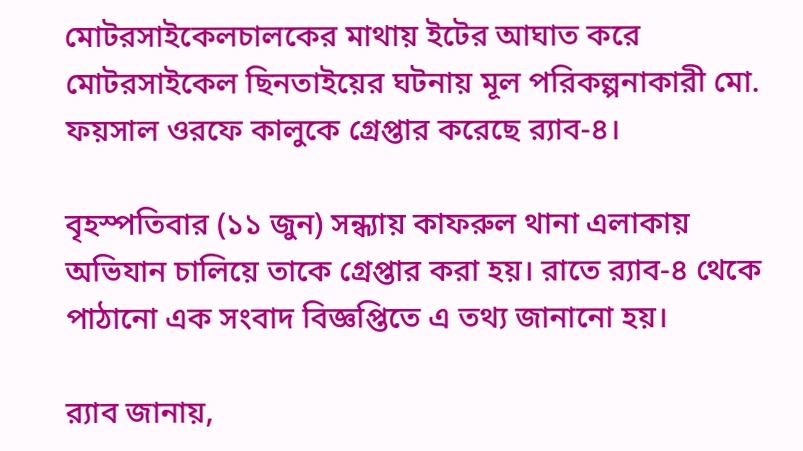মোটরসাইকেলচালকের মাথায় ইটের আঘাত করে মোটরসাইকেল ছিনতাইয়ের ঘটনায় মূল পরিকল্পনাকারী মো. ফয়সাল ওরফে কালুকে গ্রেপ্তার করেছে র‌্যাব-৪।

বৃহস্পতিবার (১১ জুন) সন্ধ্যায় কাফরুল থানা এলাকায় অভিযান চালিয়ে তাকে গ্রেপ্তার করা হয়। রাতে র‌্যাব-৪ থেকে পাঠানো এক সংবাদ বিজ্ঞপ্তিতে এ তথ্য জানানো হয়।

র‌্যাব জানায়,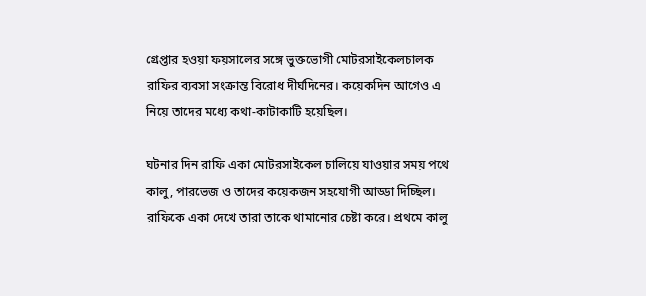গ্রেপ্তার হওয়া ফয়সালের সঙ্গে ভুক্তভোগী মোটরসাইকেলচালক রাফির ব্যবসা সংক্রান্ত বিরোধ দীর্ঘদিনের। কয়েকদিন আগেও এ নিয়ে তাদের মধ্যে কথা-কাটাকাটি হয়েছিল।

ঘটনার দিন রাফি একা মোটরসাইকেল চালিয়ে যাওয়ার সময় পথে কালু, পারভেজ ও তাদের কয়েকজন সহযোগী আড্ডা দিচ্ছিল। রাফিকে একা দেখে তারা তাকে থামানোর চেষ্টা করে। প্রথমে কালু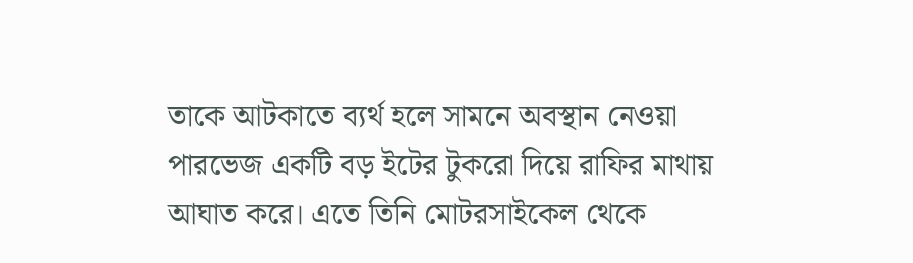তাকে আটকাতে ব্যর্থ হলে সামনে অবস্থান নেওয়া পারভেজ একটি বড় ইটের টুকরো দিয়ে রাফির মাথায় আঘাত করে। এতে তিনি মোটরসাইকেল থেকে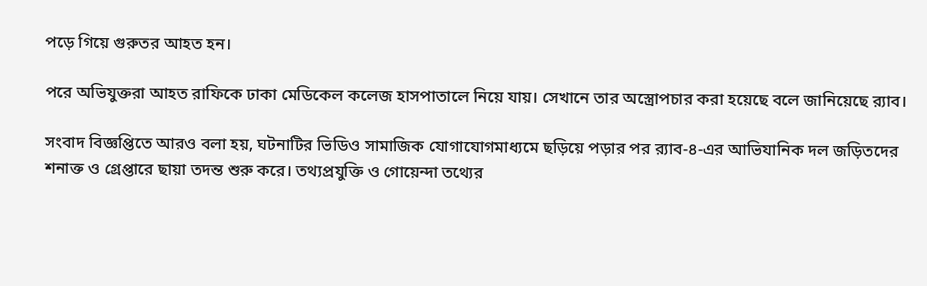পড়ে গিয়ে গুরুতর আহত হন।

পরে অভিযুক্তরা আহত রাফিকে ঢাকা মেডিকেল কলেজ হাসপাতালে নিয়ে যায়। সেখানে তার অস্ত্রোপচার করা হয়েছে বলে জানিয়েছে র‌্যাব।

সংবাদ বিজ্ঞপ্তিতে আরও বলা হয়, ঘটনাটির ভিডিও সামাজিক যোগাযোগমাধ্যমে ছড়িয়ে পড়ার পর র‌্যাব-৪-এর আভিযানিক দল জড়িতদের শনাক্ত ও গ্রেপ্তারে ছায়া তদন্ত শুরু করে। তথ্যপ্রযুক্তি ও গোয়েন্দা তথ্যের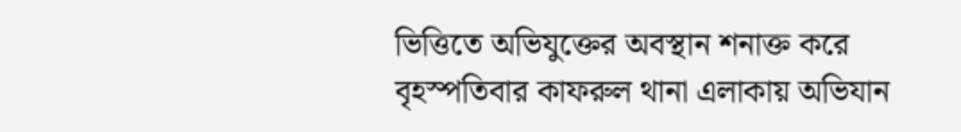ভিত্তিতে অভিযুক্তের অবস্থান শনাক্ত করে বৃহস্পতিবার কাফরুল থানা এলাকায় অভিযান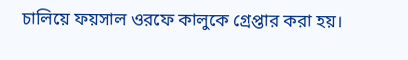চালিয়ে ফয়সাল ওরফে কালুকে গ্রেপ্তার করা হয়।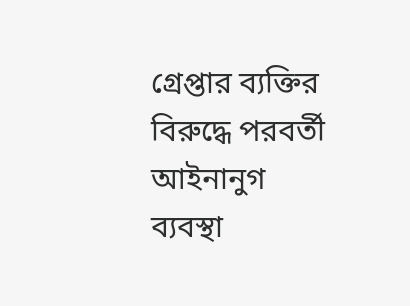গ্রেপ্তার ব্যক্তির বিরুদ্ধে পরবর্তী আইনানুগ ব্যবস্থা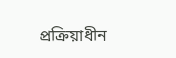প্রক্রিয়াধীন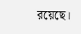রয়েছে।